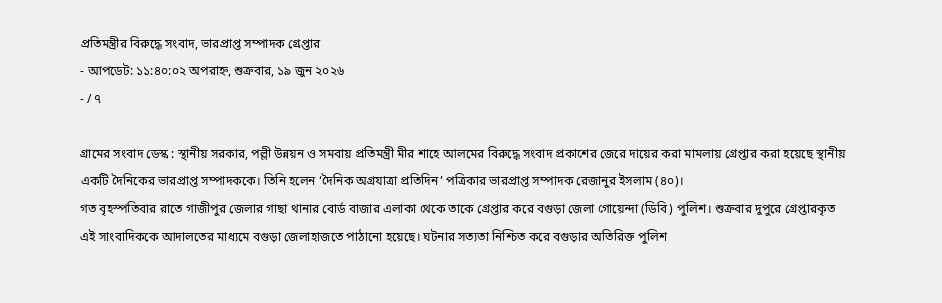প্রতিমন্ত্রীর বিরুদ্ধে সংবাদ, ভারপ্রাপ্ত সম্পাদক গ্রেপ্তার
- আপডেট: ১১:৪০:০২ অপরাহ্ন, শুক্রবার, ১৯ জুন ২০২৬
- / ৭

গ্রামের সংবাদ ডেস্ক : স্থানীয় সরকার, পল্লী উন্নয়ন ও সমবায় প্রতিমন্ত্রী মীর শাহে আলমের বিরুদ্ধে সংবাদ প্রকাশের জেরে দায়ের করা মামলায় গ্রেপ্তার করা হয়েছে স্থানীয় একটি দৈনিকের ভারপ্রাপ্ত সম্পাদককে। তিনি হলেন ‘দৈনিক অগ্রযাত্রা প্রতিদিন’ পত্রিকার ভারপ্রাপ্ত সম্পাদক রেজানুর ইসলাম (৪০)।
গত বৃহস্পতিবার রাতে গাজীপুর জেলার গাছা থানার বোর্ড বাজার এলাকা থেকে তাকে গ্রেপ্তার করে বগুড়া জেলা গোয়েন্দা (ডিবি) পুলিশ। শুক্রবার দুপুরে গ্রেপ্তারকৃত এই সাংবাদিককে আদালতের মাধ্যমে বগুড়া জেলাহাজতে পাঠানো হয়েছে। ঘটনার সত্যতা নিশ্চিত করে বগুড়ার অতিরিক্ত পুলিশ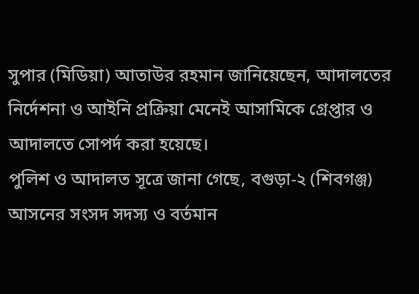সুপার (মিডিয়া) আতাউর রহমান জানিয়েছেন, আদালতের নির্দেশনা ও আইনি প্রক্রিয়া মেনেই আসামিকে গ্রেপ্তার ও আদালতে সোপর্দ করা হয়েছে।
পুলিশ ও আদালত সূত্রে জানা গেছে, বগুড়া-২ (শিবগঞ্জ) আসনের সংসদ সদস্য ও বর্তমান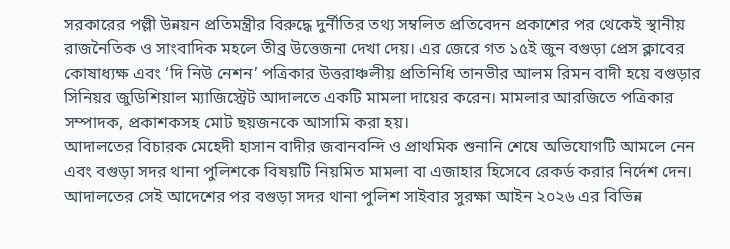সরকারের পল্লী উন্নয়ন প্রতিমন্ত্রীর বিরুদ্ধে দুর্নীতির তথ্য সম্বলিত প্রতিবেদন প্রকাশের পর থেকেই স্থানীয় রাজনৈতিক ও সাংবাদিক মহলে তীব্র উত্তেজনা দেখা দেয়। এর জেরে গত ১৫ই জুন বগুড়া প্রেস ক্লাবের কোষাধ্যক্ষ এবং ‘দি নিউ নেশন’ পত্রিকার উত্তরাঞ্চলীয় প্রতিনিধি তানভীর আলম রিমন বাদী হয়ে বগুড়ার সিনিয়র জুডিশিয়াল ম্যাজিস্ট্রেট আদালতে একটি মামলা দায়ের করেন। মামলার আরজিতে পত্রিকার সম্পাদক, প্রকাশকসহ মোট ছয়জনকে আসামি করা হয়।
আদালতের বিচারক মেহেদী হাসান বাদীর জবানবন্দি ও প্রাথমিক শুনানি শেষে অভিযোগটি আমলে নেন এবং বগুড়া সদর থানা পুলিশকে বিষয়টি নিয়মিত মামলা বা এজাহার হিসেবে রেকর্ড করার নির্দেশ দেন। আদালতের সেই আদেশের পর বগুড়া সদর থানা পুলিশ সাইবার সুরক্ষা আইন ২০২৬ এর বিভিন্ন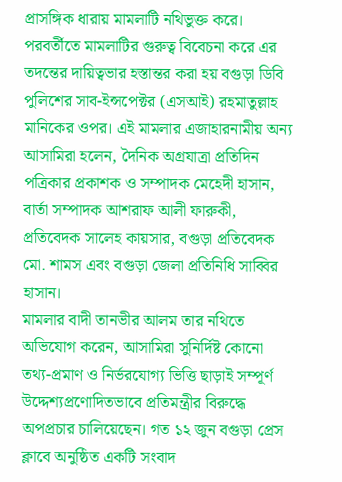প্রাসঙ্গিক ধারায় মামলাটি নথিভুক্ত করে। পরবর্তীতে মামলাটির গুরুত্ব বিবেচনা করে এর তদন্তের দায়িত্বভার হস্তান্তর করা হয় বগুড়া ডিবি পুলিশের সাব-ইন্সপেক্টর (এসআই) রহমাতুল্লাহ মানিকের ওপর। এই মামলার এজাহারনামীয় অন্য আসামিরা হলেন, দৈনিক অগ্রযাত্রা প্রতিদিন পত্রিকার প্রকাশক ও সম্পাদক মেহেদী হাসান, বার্তা সম্পাদক আশরাফ আলী ফারুকী, প্রতিবেদক সালেহ কায়সার, বগুড়া প্রতিবেদক মো. শামস এবং বগুড়া জেলা প্রতিনিধি সাব্বির হাসান।
মামলার বাদী তানভীর আলম তার নথিতে অভিযোগ করেন, আসামিরা সুনির্দিষ্ট কোনো তথ্য-প্রমাণ ও নির্ভরযোগ্য ভিত্তি ছাড়াই সম্পূর্ণ উদ্দেশ্যপ্রণোদিতভাবে প্রতিমন্ত্রীর বিরুদ্ধে অপপ্রচার চালিয়েছেন। গত ১২ জুন বগুড়া প্রেস ক্লাবে অনুষ্ঠিত একটি সংবাদ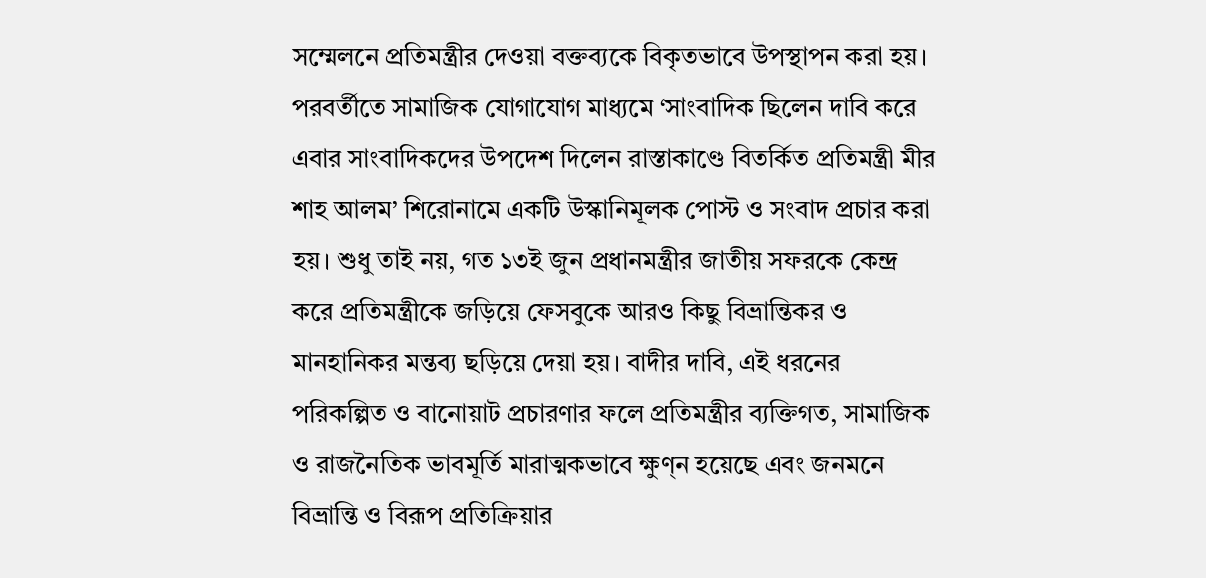সম্মেলনে প্রতিমন্ত্রীর দেওয়া বক্তব্যকে বিকৃতভাবে উপস্থাপন করা হয়। পরবর্তীতে সামাজিক যোগাযোগ মাধ্যমে ‘সাংবাদিক ছিলেন দাবি করে এবার সাংবাদিকদের উপদেশ দিলেন রাস্তাকাণ্ডে বিতর্কিত প্রতিমন্ত্রী মীর শাহ আলম’ শিরোনামে একটি উস্কানিমূলক পোস্ট ও সংবাদ প্রচার করা হয়। শুধু তাই নয়, গত ১৩ই জুন প্রধানমন্ত্রীর জাতীয় সফরকে কেন্দ্র করে প্রতিমন্ত্রীকে জড়িয়ে ফেসবুকে আরও কিছু বিভ্রান্তিকর ও মানহানিকর মন্তব্য ছড়িয়ে দেয়া হয়। বাদীর দাবি, এই ধরনের পরিকল্পিত ও বানোয়াট প্রচারণার ফলে প্রতিমন্ত্রীর ব্যক্তিগত, সামাজিক ও রাজনৈতিক ভাবমূর্তি মারাত্মকভাবে ক্ষুণ্ন হয়েছে এবং জনমনে বিভ্রান্তি ও বিরূপ প্রতিক্রিয়ার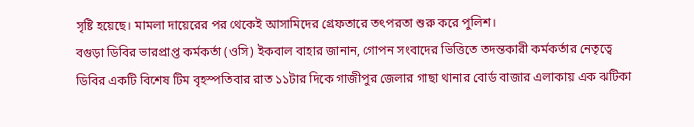সৃষ্টি হয়েছে। মামলা দায়েরের পর থেকেই আসামিদের গ্রেফতারে তৎপরতা শুরু করে পুলিশ।
বগুড়া ডিবির ভারপ্রাপ্ত কর্মকর্তা (ওসি) ইকবাল বাহার জানান, গোপন সংবাদের ভিত্তিতে তদন্তকারী কর্মকর্তার নেতৃত্বে ডিবির একটি বিশেষ টিম বৃহস্পতিবার রাত ১১টার দিকে গাজীপুর জেলার গাছা থানার বোর্ড বাজার এলাকায় এক ঝটিকা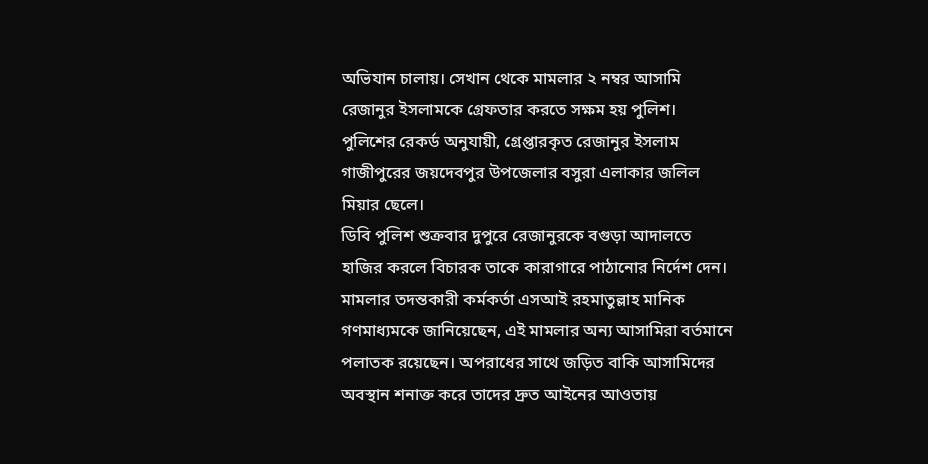অভিযান চালায়। সেখান থেকে মামলার ২ নম্বর আসামি রেজানুর ইসলামকে গ্রেফতার করতে সক্ষম হয় পুলিশ। পুলিশের রেকর্ড অনুযায়ী, গ্রেপ্তারকৃত রেজানুর ইসলাম গাজীপুরের জয়দেবপুর উপজেলার বসুরা এলাকার জলিল মিয়ার ছেলে।
ডিবি পুলিশ শুক্রবার দুপুরে রেজানুরকে বগুড়া আদালতে হাজির করলে বিচারক তাকে কারাগারে পাঠানোর নির্দেশ দেন। মামলার তদন্তকারী কর্মকর্তা এসআই রহমাতুল্লাহ মানিক গণমাধ্যমকে জানিয়েছেন, এই মামলার অন্য আসামিরা বর্তমানে পলাতক রয়েছেন। অপরাধের সাথে জড়িত বাকি আসামিদের অবস্থান শনাক্ত করে তাদের দ্রুত আইনের আওতায়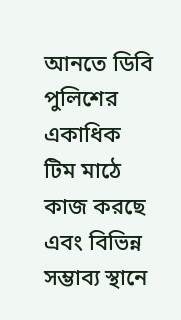আনতে ডিবি পুলিশের একাধিক টিম মাঠে কাজ করছে এবং বিভিন্ন সম্ভাব্য স্থানে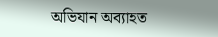অভিযান অব্যাহত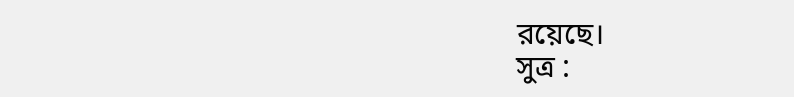রয়েছে।
সুত্র :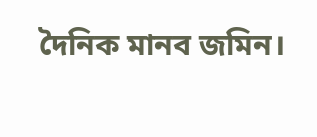দৈনিক মানব জমিন।